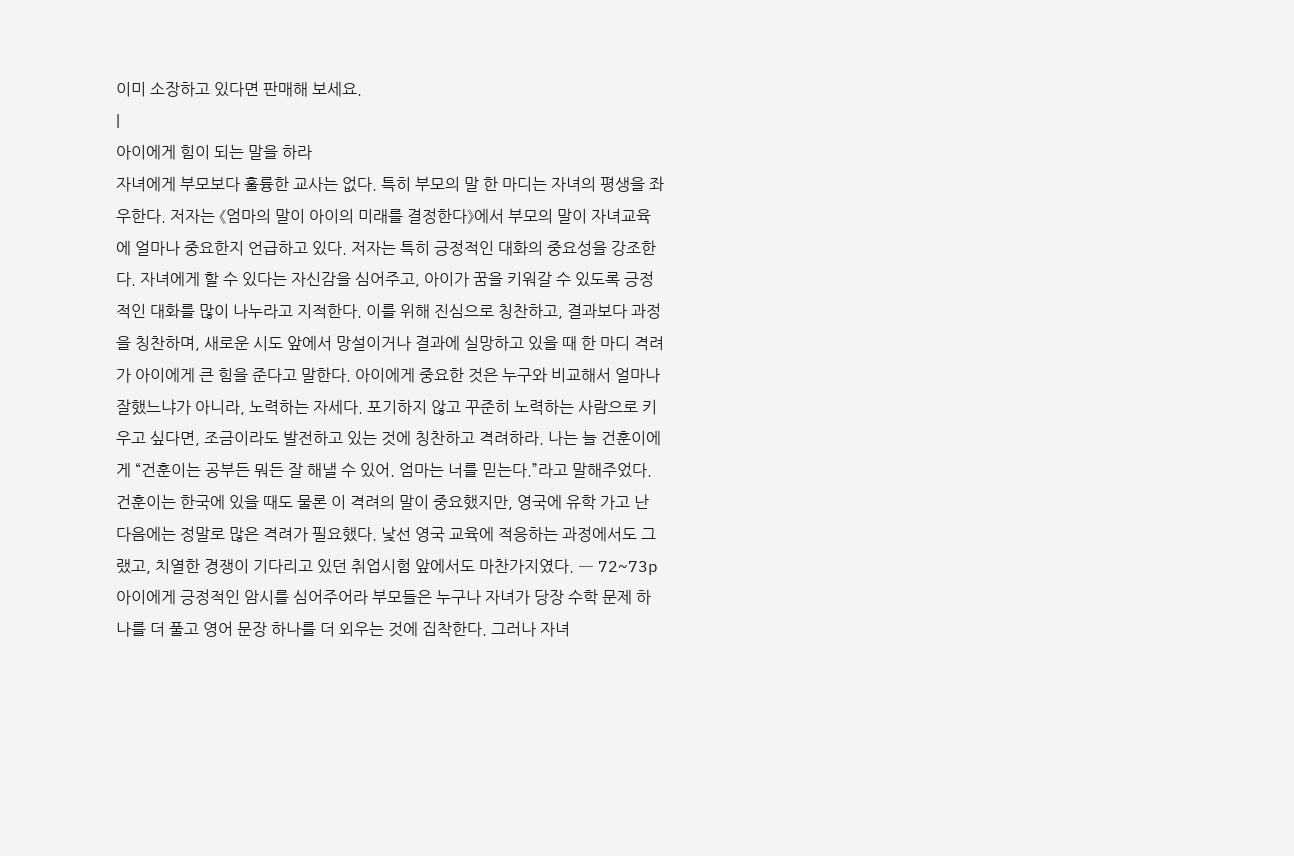이미 소장하고 있다면 판매해 보세요.
|
아이에게 힘이 되는 말을 하라
자녀에게 부모보다 훌륭한 교사는 없다. 특히 부모의 말 한 마디는 자녀의 평생을 좌우한다. 저자는 《엄마의 말이 아이의 미래를 결정한다》에서 부모의 말이 자녀교육에 얼마나 중요한지 언급하고 있다. 저자는 특히 긍정적인 대화의 중요성을 강조한다. 자녀에게 할 수 있다는 자신감을 심어주고, 아이가 꿈을 키워갈 수 있도록 긍정적인 대화를 많이 나누라고 지적한다. 이를 위해 진심으로 칭찬하고, 결과보다 과정을 칭찬하며, 새로운 시도 앞에서 망설이거나 결과에 실망하고 있을 때 한 마디 격려가 아이에게 큰 힘을 준다고 말한다. 아이에게 중요한 것은 누구와 비교해서 얼마나 잘했느냐가 아니라, 노력하는 자세다. 포기하지 않고 꾸준히 노력하는 사람으로 키우고 싶다면, 조금이라도 발전하고 있는 것에 칭찬하고 격려하라. 나는 늘 건훈이에게 “건훈이는 공부든 뭐든 잘 해낼 수 있어. 엄마는 너를 믿는다.”라고 말해주었다. 건훈이는 한국에 있을 때도 물론 이 격려의 말이 중요했지만, 영국에 유학 가고 난 다음에는 정말로 많은 격려가 필요했다. 낯선 영국 교육에 적응하는 과정에서도 그랬고, 치열한 경쟁이 기다리고 있던 취업시험 앞에서도 마찬가지였다. ― 72~73p 아이에게 긍정적인 암시를 심어주어라 부모들은 누구나 자녀가 당장 수학 문제 하나를 더 풀고 영어 문장 하나를 더 외우는 것에 집착한다. 그러나 자녀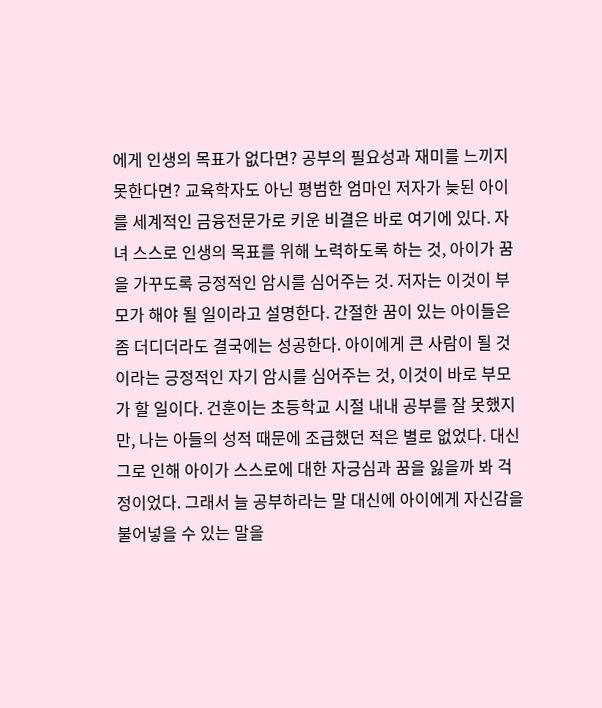에게 인생의 목표가 없다면? 공부의 필요성과 재미를 느끼지 못한다면? 교육학자도 아닌 평범한 엄마인 저자가 늦된 아이를 세계적인 금융전문가로 키운 비결은 바로 여기에 있다. 자녀 스스로 인생의 목표를 위해 노력하도록 하는 것, 아이가 꿈을 가꾸도록 긍정적인 암시를 심어주는 것. 저자는 이것이 부모가 해야 될 일이라고 설명한다. 간절한 꿈이 있는 아이들은 좀 더디더라도 결국에는 성공한다. 아이에게 큰 사람이 될 것이라는 긍정적인 자기 암시를 심어주는 것, 이것이 바로 부모가 할 일이다. 건훈이는 초등학교 시절 내내 공부를 잘 못했지만, 나는 아들의 성적 때문에 조급했던 적은 별로 없었다. 대신 그로 인해 아이가 스스로에 대한 자긍심과 꿈을 잃을까 봐 걱정이었다. 그래서 늘 공부하라는 말 대신에 아이에게 자신감을 불어넣을 수 있는 말을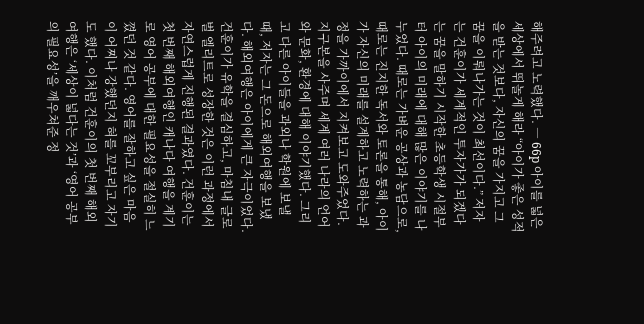해주려고 노력했다. ― 66p 아이를 넓은 세상에서 뛰놀게 해라 “아이가 좋은 성적을 받는 것보다, 자신의 꿈을 가지고 그 꿈을 이뤄나가는 것이 최선이다.” 저자는 건훈이가 세계적인 투자가가 되겠다는 꿈을 말하기 시작한 초등학생 시절부터 아이의 미래에 대해 많은 이야기를 나누었다. 때로는 가벼운 공상과 농담으로, 때로는 진지한 독서와 토론을 통해, 아이가 자신의 미래를 설계하고 노력하는 과정을 가까이에서 지켜보고 도와주었다. 지구본을 사주며 세계 여러 나라의 언어와 문화, 환경에 대해 이야기했다. 그리고 다른 아이들을 과외나 학원에 보낼 때, 저자는 그 돈으로 해외여행을 보냈다. 해외여행은 아이에게 큰 자극이었다. 건훈이가 유학을 결심하고, 마침내 글로벌 엘리트로 성장한 것은 이런 과정에서 자연스럽게 진행된 결과였다. 건훈이는 첫 번째 해외여행인 캐나다 여행을 계기로 영어 공부에 대한 필요성을 절실히 느꼈던 것 같다. 영어를 잘하고 싶은 마음이 어찌나 강했던지 혀를 꼬부리고 자기도 했다. 이처럼 건훈이의 첫 번째 해외여행은 ‘세상이 넓다는 것’과 ‘영어 공부의 필요성’을 깨우쳐준 정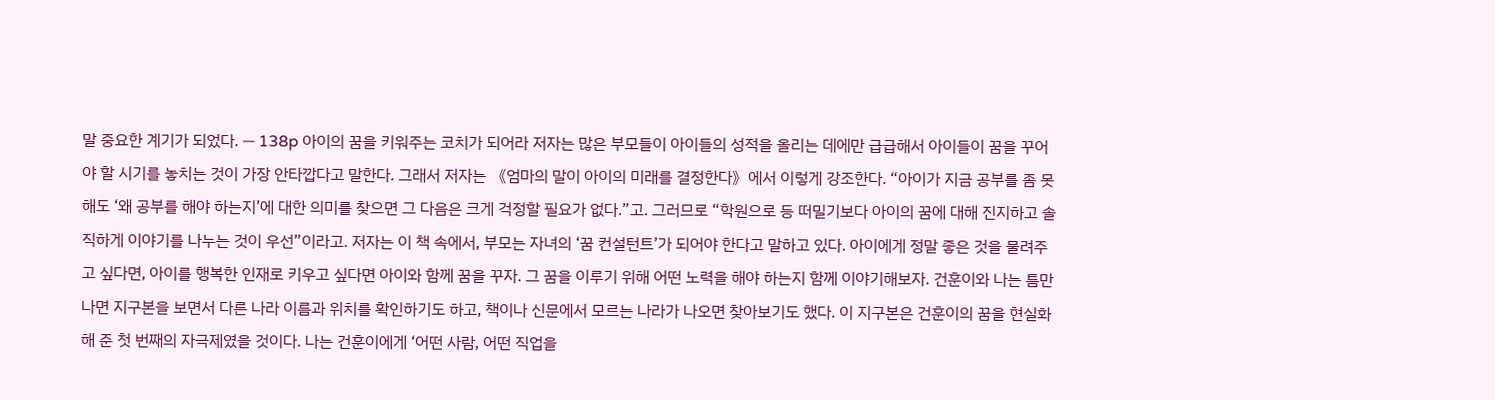말 중요한 계기가 되었다. ― 138p 아이의 꿈을 키워주는 코치가 되어라 저자는 많은 부모들이 아이들의 성적을 올리는 데에만 급급해서 아이들이 꿈을 꾸어야 할 시기를 놓치는 것이 가장 안타깝다고 말한다. 그래서 저자는 《엄마의 말이 아이의 미래를 결정한다》에서 이렇게 강조한다. “아이가 지금 공부를 좀 못해도 ‘왜 공부를 해야 하는지’에 대한 의미를 찾으면 그 다음은 크게 걱정할 필요가 없다.”고. 그러므로 “학원으로 등 떠밀기보다 아이의 꿈에 대해 진지하고 솔직하게 이야기를 나누는 것이 우선”이라고. 저자는 이 책 속에서, 부모는 자녀의 ‘꿈 컨설턴트’가 되어야 한다고 말하고 있다. 아이에게 정말 좋은 것을 물려주고 싶다면, 아이를 행복한 인재로 키우고 싶다면 아이와 함께 꿈을 꾸자. 그 꿈을 이루기 위해 어떤 노력을 해야 하는지 함께 이야기해보자. 건훈이와 나는 틈만 나면 지구본을 보면서 다른 나라 이름과 위치를 확인하기도 하고, 책이나 신문에서 모르는 나라가 나오면 찾아보기도 했다. 이 지구본은 건훈이의 꿈을 현실화해 준 첫 번째의 자극제였을 것이다. 나는 건훈이에게 ‘어떤 사람, 어떤 직업을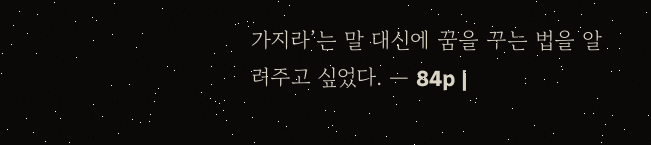가지라’는 말 대신에 꿈을 꾸는 법을 알려주고 싶었다. ― 84p |